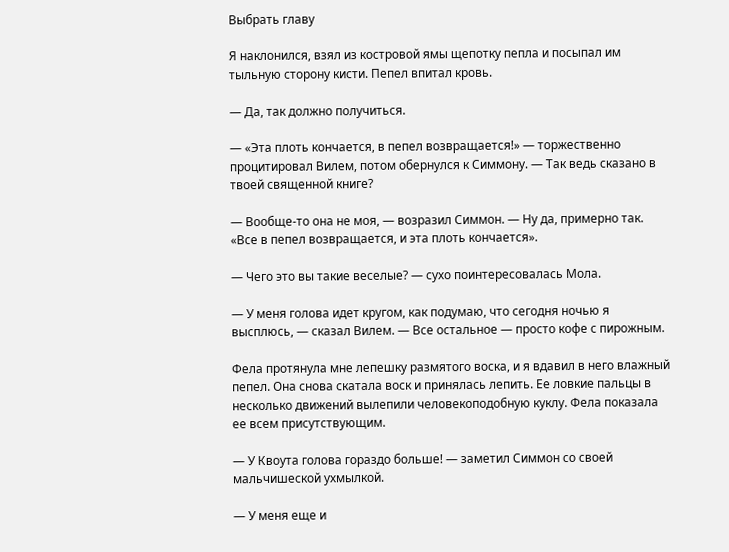Выбрать главу

Я наклонился, взял из костровой ямы щепотку пепла и посыпал им тыльную сторону кисти. Пепел впитал кровь.

— Да, так должно получиться.

— «Эта плоть кончается, в пепел возвращается!» — торжественно процитировал Вилем, потом обернулся к Симмону. — Так ведь сказано в твоей священной книге?

— Вообще-то она не моя, — возразил Симмон. — Ну да, примерно так. «Все в пепел возвращается, и эта плоть кончается».

— Чего это вы такие веселые? — сухо поинтересовалась Мола.

— У меня голова идет кругом, как подумаю, что сегодня ночью я высплюсь, — сказал Вилем. — Все остальное — просто кофе с пирожным.

Фела протянула мне лепешку размятого воска, и я вдавил в него влажный пепел. Она снова скатала воск и принялась лепить. Ее ловкие пальцы в несколько движений вылепили человекоподобную куклу. Фела показала ее всем присутствующим.

— У Квоута голова гораздо больше! — заметил Симмон со своей мальчишеской ухмылкой.

— У меня еще и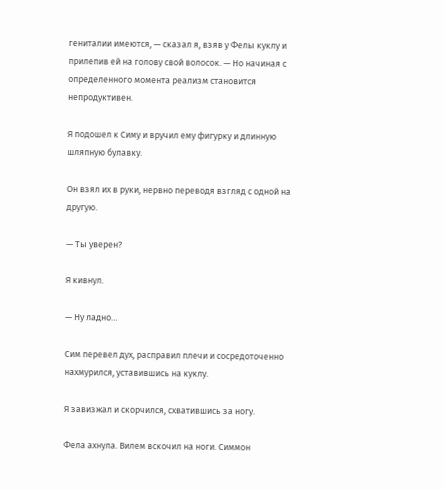гениталии имеются, — сказал я, взяв у Фелы куклу и прилепив ей на голову свой волосок. — Но начиная с определенного момента реализм становится непродуктивен.

Я подошел к Симу и вручил ему фигурку и длинную шляпную булавку.

Он взял их в руки, нервно переводя взгляд с одной на другую.

— Ты уверен?

Я кивнул.

— Ну ладно…

Сим перевел дух, расправил плечи и сосредоточенно нахмурился, уставившись на куклу.

Я завизжал и скорчился, схватившись за ногу.

Фела ахнула. Вилем вскочил на ноги. Симмон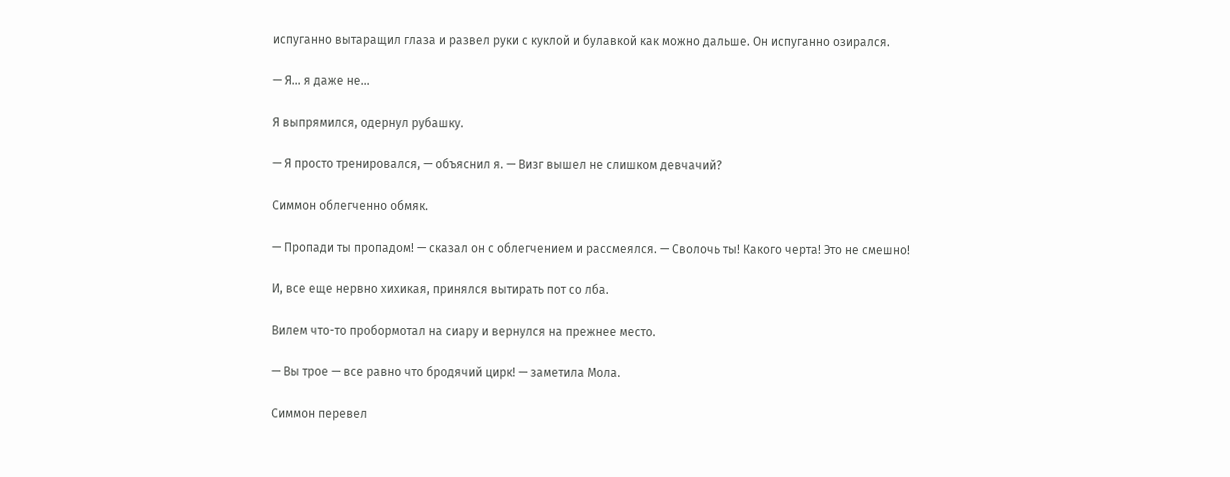испуганно вытаращил глаза и развел руки с куклой и булавкой как можно дальше. Он испуганно озирался.

— Я… я даже не…

Я выпрямился, одернул рубашку.

— Я просто тренировался, — объяснил я. — Визг вышел не слишком девчачий?

Симмон облегченно обмяк.

— Пропади ты пропадом! — сказал он с облегчением и рассмеялся. — Сволочь ты! Какого черта! Это не смешно!

И, все еще нервно хихикая, принялся вытирать пот со лба.

Вилем что-то пробормотал на сиару и вернулся на прежнее место.

— Вы трое — все равно что бродячий цирк! — заметила Мола.

Симмон перевел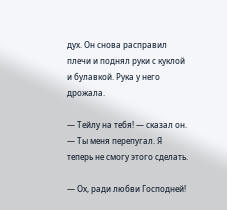дух. Он снова расправил плечи и поднял руки с куклой и булавкой. Рука у него дрожала.

— Тейлу на тебя! — сказал он. — Ты меня перепугал. Я теперь не смогу этого сделать.

— Ох, ради любви Господней!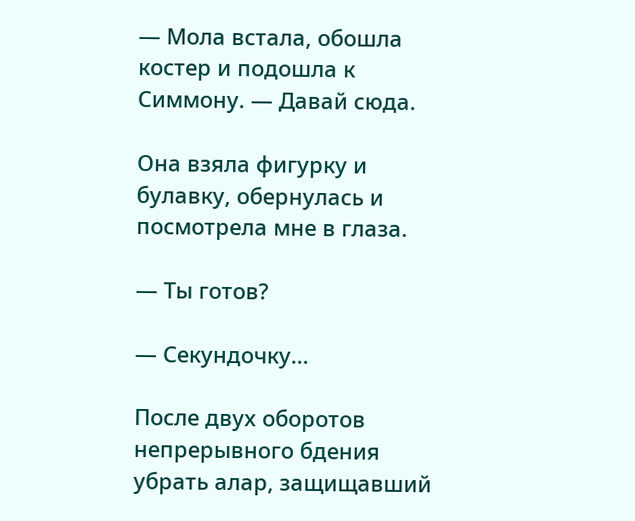— Мола встала, обошла костер и подошла к Симмону. — Давай сюда.

Она взяла фигурку и булавку, обернулась и посмотрела мне в глаза.

— Ты готов?

— Секундочку…

После двух оборотов непрерывного бдения убрать алар, защищавший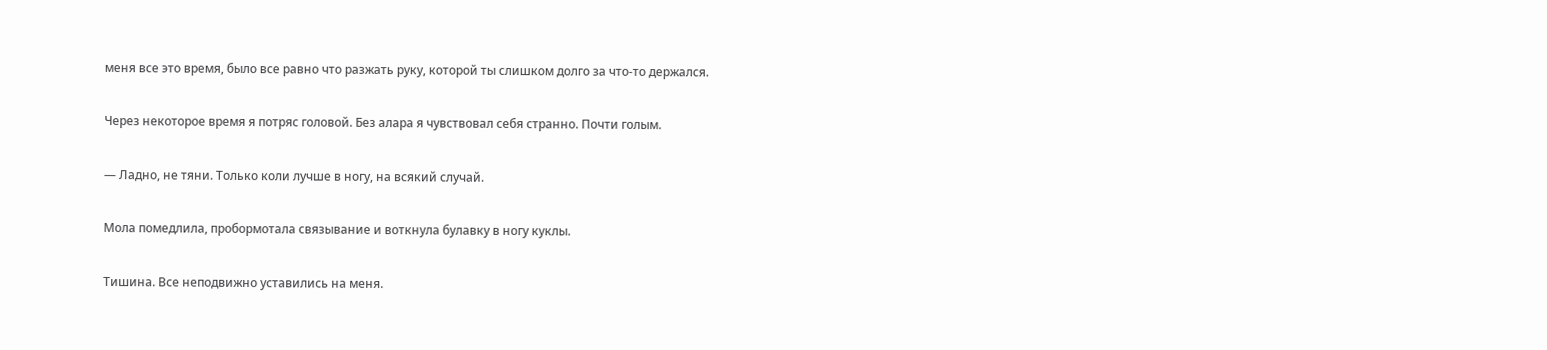меня все это время, было все равно что разжать руку, которой ты слишком долго за что-то держался.

Через некоторое время я потряс головой. Без алара я чувствовал себя странно. Почти голым.

— Ладно, не тяни. Только коли лучше в ногу, на всякий случай.

Мола помедлила, пробормотала связывание и воткнула булавку в ногу куклы.

Тишина. Все неподвижно уставились на меня.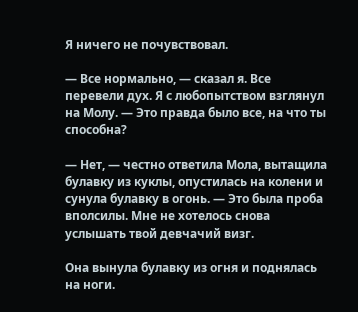Я ничего не почувствовал.

— Все нормально, — сказал я. Все перевели дух. Я с любопытством взглянул на Молу. — Это правда было все, на что ты способна?

— Нет, — честно ответила Мола, вытащила булавку из куклы, опустилась на колени и сунула булавку в огонь. — Это была проба вполсилы. Мне не хотелось снова услышать твой девчачий визг.

Она вынула булавку из огня и поднялась на ноги.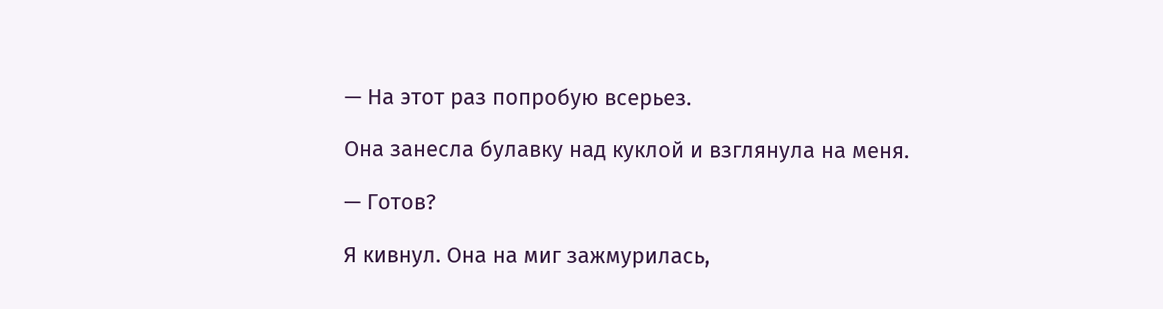— На этот раз попробую всерьез.

Она занесла булавку над куклой и взглянула на меня.

— Готов?

Я кивнул. Она на миг зажмурилась,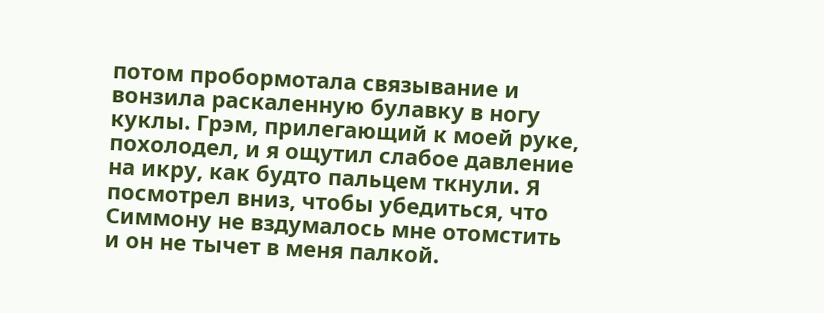потом пробормотала связывание и вонзила раскаленную булавку в ногу куклы. Грэм, прилегающий к моей руке, похолодел, и я ощутил слабое давление на икру, как будто пальцем ткнули. Я посмотрел вниз, чтобы убедиться, что Симмону не вздумалось мне отомстить и он не тычет в меня палкой.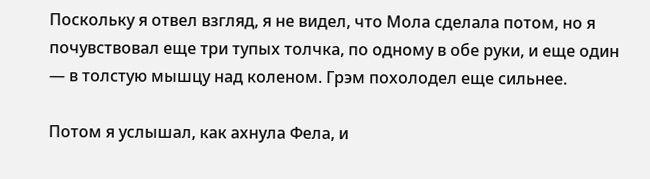Поскольку я отвел взгляд, я не видел, что Мола сделала потом, но я почувствовал еще три тупых толчка, по одному в обе руки, и еще один — в толстую мышцу над коленом. Грэм похолодел еще сильнее.

Потом я услышал, как ахнула Фела, и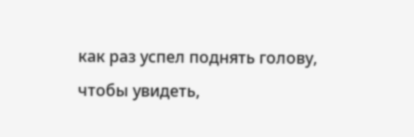как раз успел поднять голову, чтобы увидеть,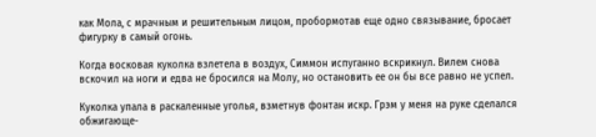как Мола, с мрачным и решительным лицом, пробормотав еще одно связывание, бросает фигурку в самый огонь.

Когда восковая куколка взлетела в воздух, Симмон испуганно вскрикнул. Вилем снова вскочил на ноги и едва не бросился на Молу, но остановить ее он бы все равно не успел.

Куколка упала в раскаленные уголья, взметнув фонтан искр. Грэм у меня на руке сделался обжигающе-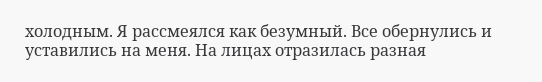холодным. Я рассмеялся как безумный. Все обернулись и уставились на меня. На лицах отразилась разная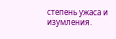степень ужаса и изумления.